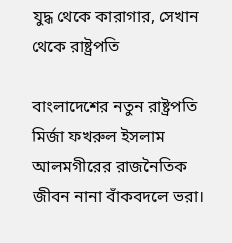যুদ্ধ থেকে কারাগার, সেখান থেকে রাষ্ট্রপতি

বাংলাদেশের নতুন রাষ্ট্রপতি মির্জা ফখরুল ইসলাম আলমগীরের রাজনৈতিক জীবন নানা বাঁকবদলে ভরা।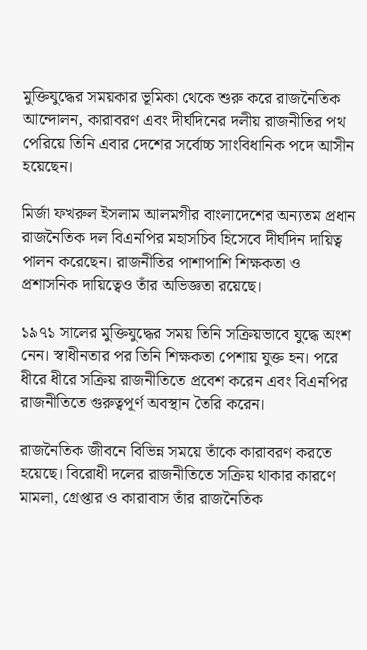মুক্তিযুদ্ধের সময়কার ভূমিকা থেকে শুরু করে রাজনৈতিক আন্দোলন, কারাবরণ এবং দীর্ঘদিনের দলীয় রাজনীতির পথ পেরিয়ে তিনি এবার দেশের সর্বোচ্চ সাংবিধানিক পদে আসীন হয়েছেন।

মির্জা ফখরুল ইসলাম আলমগীর বাংলাদেশের অন্যতম প্রধান রাজনৈতিক দল বিএনপির মহাসচিব হিসেবে দীর্ঘদিন দায়িত্ব পালন করেছেন। রাজনীতির পাশাপাশি শিক্ষকতা ও প্রশাসনিক দায়িত্বেও তাঁর অভিজ্ঞতা রয়েছে।

১৯৭১ সালের মুক্তিযুদ্ধের সময় তিনি সক্রিয়ভাবে যুদ্ধে অংশ নেন। স্বাধীনতার পর তিনি শিক্ষকতা পেশায় যুক্ত হন। পরে ধীরে ধীরে সক্রিয় রাজনীতিতে প্রবেশ করেন এবং বিএনপির রাজনীতিতে গুরুত্বপূর্ণ অবস্থান তৈরি করেন।

রাজনৈতিক জীবনে বিভিন্ন সময়ে তাঁকে কারাবরণ করতে হয়েছে। বিরোধী দলের রাজনীতিতে সক্রিয় থাকার কারণে মামলা, গ্রেপ্তার ও কারাবাস তাঁর রাজনৈতিক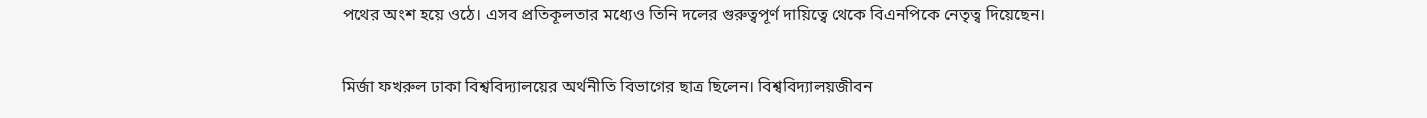পথের অংশ হয়ে ওঠে। এসব প্রতিকূলতার মধ্যেও তিনি দলের গুরুত্বপূর্ণ দায়িত্বে থেকে বিএনপিকে নেতৃত্ব দিয়েছেন।

মির্জা ফখরুল ঢাকা বিশ্ববিদ্যালয়ের অর্থনীতি বিভাগের ছাত্র ছিলেন। বিশ্ববিদ্যালয়জীবন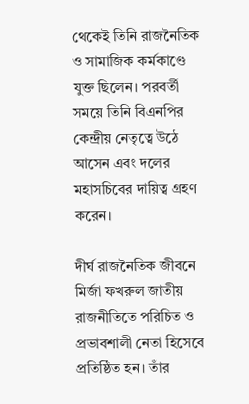থেকেই তিনি রাজনৈতিক ও সামাজিক কর্মকাণ্ডে যুক্ত ছিলেন। পরবর্তী সময়ে তিনি বিএনপির কেন্দ্রীয় নেতৃত্বে উঠে আসেন এবং দলের মহাসচিবের দায়িত্ব গ্রহণ করেন।

দীর্ঘ রাজনৈতিক জীবনে মির্জা ফখরুল জাতীয় রাজনীতিতে পরিচিত ও প্রভাবশালী নেতা হিসেবে প্রতিষ্ঠিত হন। তাঁর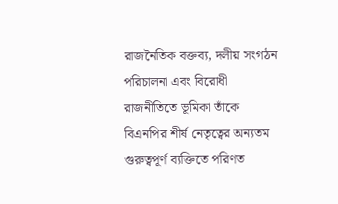রাজনৈতিক বক্তব্য, দলীয় সংগঠন পরিচালনা এবং বিরোধী রাজনীতিতে ভূমিকা তাঁকে বিএনপির শীর্ষ নেতৃত্বের অন্যতম গুরুত্বপূর্ণ ব্যক্তিতে পরিণত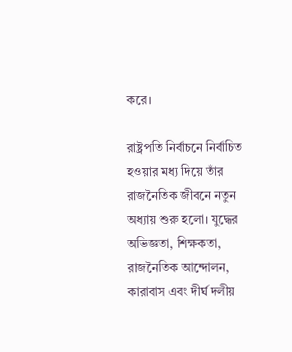করে।

রাষ্ট্রপতি নির্বাচনে নির্বাচিত হওয়ার মধ্য দিয়ে তাঁর রাজনৈতিক জীবনে নতুন অধ্যায় শুরু হলো। যুদ্ধের অভিজ্ঞতা, শিক্ষকতা, রাজনৈতিক আন্দোলন, কারাবাস এবং দীর্ঘ দলীয়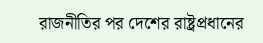রাজনীতির পর দেশের রাষ্ট্রপ্রধানের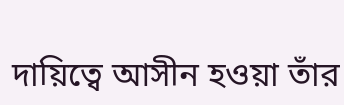দায়িত্বে আসীন হওয়া তাঁর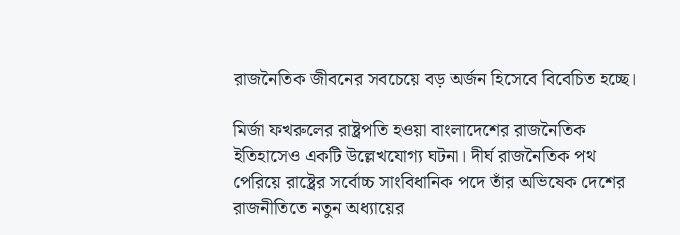রাজনৈতিক জীবনের সবচেয়ে বড় অর্জন হিসেবে বিবেচিত হচ্ছে।

মির্জা ফখরুলের রাষ্ট্রপতি হওয়া বাংলাদেশের রাজনৈতিক ইতিহাসেও একটি উল্লেখযোগ্য ঘটনা। দীর্ঘ রাজনৈতিক পথ পেরিয়ে রাষ্ট্রের সর্বোচ্চ সাংবিধানিক পদে তাঁর অভিষেক দেশের রাজনীতিতে নতুন অধ্যায়ের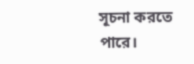সূচনা করতে পারে।